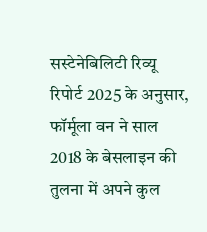सस्टेनेबिलिटी रिव्यू रिपोर्ट 2025 के अनुसार, फॉर्मूला वन ने साल 2018 के बेसलाइन की तुलना में अपने कुल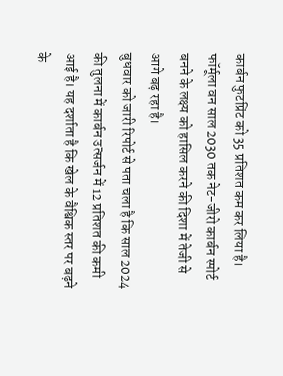कार्बन फुटप्रिंट को 35 प्रतिशत कम कर लिया है। फॉर्मूला वन साल 2030 तक नेट-जीरो कार्बन स्पोर्ट बनने के लक्ष्य को हासिल करने की दिशा में तेजी से आगे बढ़ रहा है।
बुधवार को जारी रिपोर्ट से पता चला है कि साल 2024 की तुलना में कार्बन उत्सर्जन में 12 प्रतिशत की कमी आई है। यह दर्शाता है कि खेल के वैश्विक स्तर पर बढ़ने के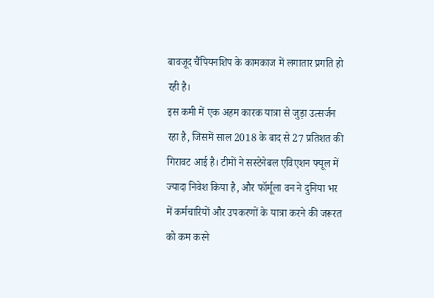बावजूद चैंपियनशिप के कामकाज में लगातार प्रगति हो रही है।
इस कमी में एक अहम कारक यात्रा से जुड़ा उत्सर्जन रहा है, जिसमें साल 2018 के बाद से 27 प्रतिशत की गिरावट आई है। टीमों ने सस्टेनेबल एविएशन फ्यूल में ज्यादा निवेश किया है, और फॉर्मूला वन ने दुनिया भर में कर्मचारियों और उपकरणों के यात्रा करने की जरूरत को कम करने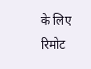के लिए रिमोट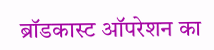ब्रॉडकास्ट ऑपरेशन का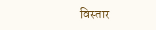विस्तार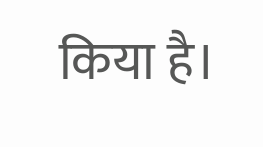किया है।